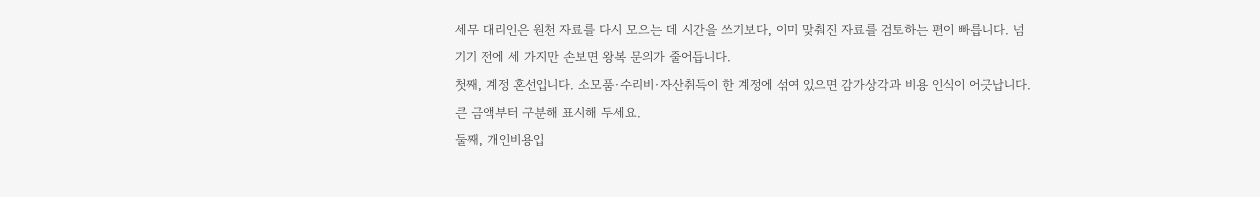세무 대리인은 원천 자료를 다시 모으는 데 시간을 쓰기보다, 이미 맞춰진 자료를 검토하는 편이 빠릅니다. 넘기기 전에 세 가지만 손보면 왕복 문의가 줄어듭니다.
첫째, 계정 혼선입니다. 소모품·수리비·자산취득이 한 계정에 섞여 있으면 감가상각과 비용 인식이 어긋납니다. 큰 금액부터 구분해 표시해 두세요.
둘째, 개인비용입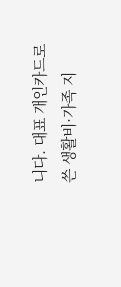니다. 대표 개인카드로 쓴 생활비·가족 지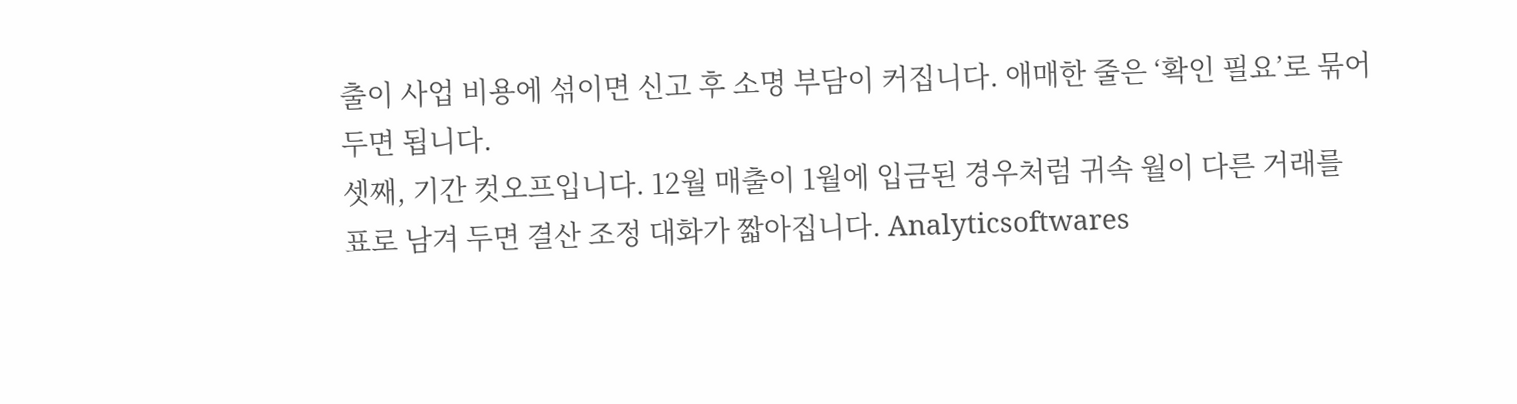출이 사업 비용에 섞이면 신고 후 소명 부담이 커집니다. 애매한 줄은 ‘확인 필요’로 묶어 두면 됩니다.
셋째, 기간 컷오프입니다. 12월 매출이 1월에 입금된 경우처럼 귀속 월이 다른 거래를 표로 남겨 두면 결산 조정 대화가 짧아집니다. Analyticsoftwares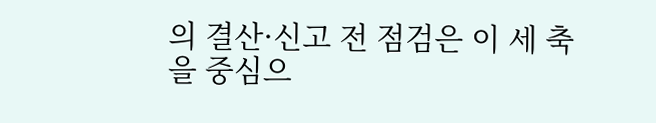의 결산·신고 전 점검은 이 세 축을 중심으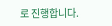로 진행합니다.